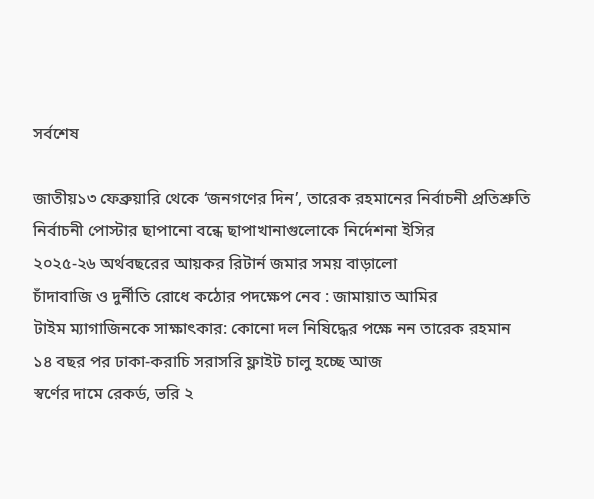সর্বশেষ

জাতীয়১৩ ফেব্রুয়ারি থেকে ‘জনগণের দিন’, তারেক রহমানের নির্বাচনী প্রতিশ্রুতি
নির্বাচনী পোস্টার ছাপানো বন্ধে ছাপাখানাগুলোকে নির্দেশনা ইসির
২০২৫-২৬ অর্থবছরের আয়কর রিটার্ন জমার সময় বাড়ালো
চাঁদাবাজি ও দুর্নীতি রোধে কঠোর পদক্ষেপ নেব : জামায়াত আমির
টাইম ম্যাগাজিনকে সাক্ষাৎকার: কোনো দল নিষিদ্ধের পক্ষে নন তারেক রহমান
১৪ বছর পর ঢাকা-করাচি সরাসরি ফ্লাইট চালু হচ্ছে আজ
স্বর্ণের দামে রেকর্ড, ভরি ২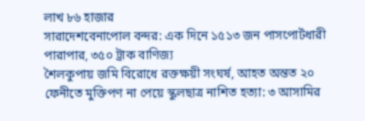লাখ ৮৬ হাজার
সারাদেশবেনাপোল বন্দর: এক দিনে ১৫১৩ জন পাসপোর্টধারী পারাপার, ৩৫০ ট্রাক বাণিজ্য
শৈলকুপায় জমি বিরোধে রক্তক্ষয়ী সংঘর্ষ, আহত অন্তত ২০
ফেনীতে মুক্তিপণ না পেয়ে স্কুলছাত্র নাশিত হত্যা: ৩ আসামির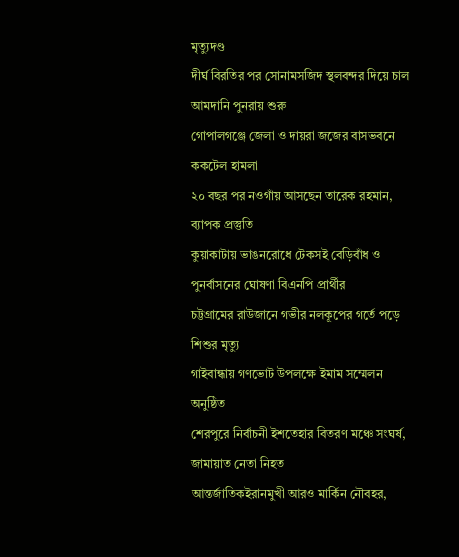মৃত্যুদণ্ড
দীর্ঘ বিরতির পর সোনামসজিদ স্থলবন্দর দিয়ে চাল আমদানি পুনরায় শুরু
গোপালগঞ্জে জেলা ও দায়রা জজের বাসভবনে ককটেল হামলা
২০ বছর পর নওগাঁয় আসছেন তারেক রহমান, ব্যাপক প্রস্তুতি
কুয়াকাটায় ভাঙনরোধে টেকসই বেড়িবাঁধ ও পুনর্বাসনের ঘোষণা বিএনপি প্রার্থীর
চট্টগ্রামের রাউজানে গভীর নলকূপের গর্তে পড়ে শিশুর মৃত্যু
গাইবান্ধায় গণভোট উপলক্ষে ইমাম সম্মেলন অনুষ্ঠিত
শেরপুরে নির্বাচনী ইশতেহার বিতরণ মঞ্চে সংঘর্ষ, জামায়াত নেতা নিহত
আন্তর্জাতিকইরানমুখী আরও মার্কিন নৌবহর,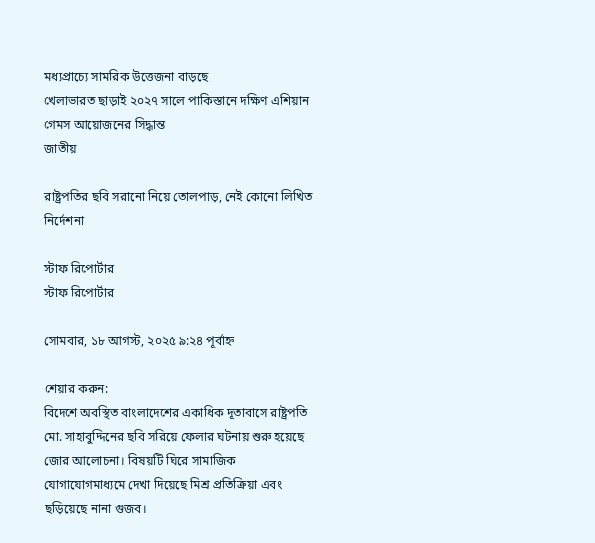মধ্যপ্রাচ্যে সামরিক উত্তেজনা বাড়ছে
খেলাভারত ছাড়াই ২০২৭ সালে পাকিস্তানে দক্ষিণ এশিয়ান গেমস আয়োজনের সিদ্ধান্ত
জাতীয়

রাষ্ট্রপতির ছবি সরানো নিয়ে তোলপাড়, নেই কোনো লিখিত নির্দেশনা

স্টাফ রিপোর্টার
স্টাফ রিপোর্টার

সোমবার, ১৮ আগস্ট, ২০২৫ ৯:২৪ পূর্বাহ্ন

শেয়ার করুন:
বিদেশে অবস্থিত বাংলাদেশের একাধিক দূতাবাসে রাষ্ট্রপতি মো. সাহাবুদ্দিনের ছবি সরিয়ে ফেলার ঘটনায় শুরু হয়েছে জোর আলোচনা। বিষয়টি ঘিরে সামাজিক যোগাযোগমাধ্যমে দেখা দিয়েছে মিশ্র প্রতিক্রিয়া এবং ছড়িয়েছে নানা গুজব।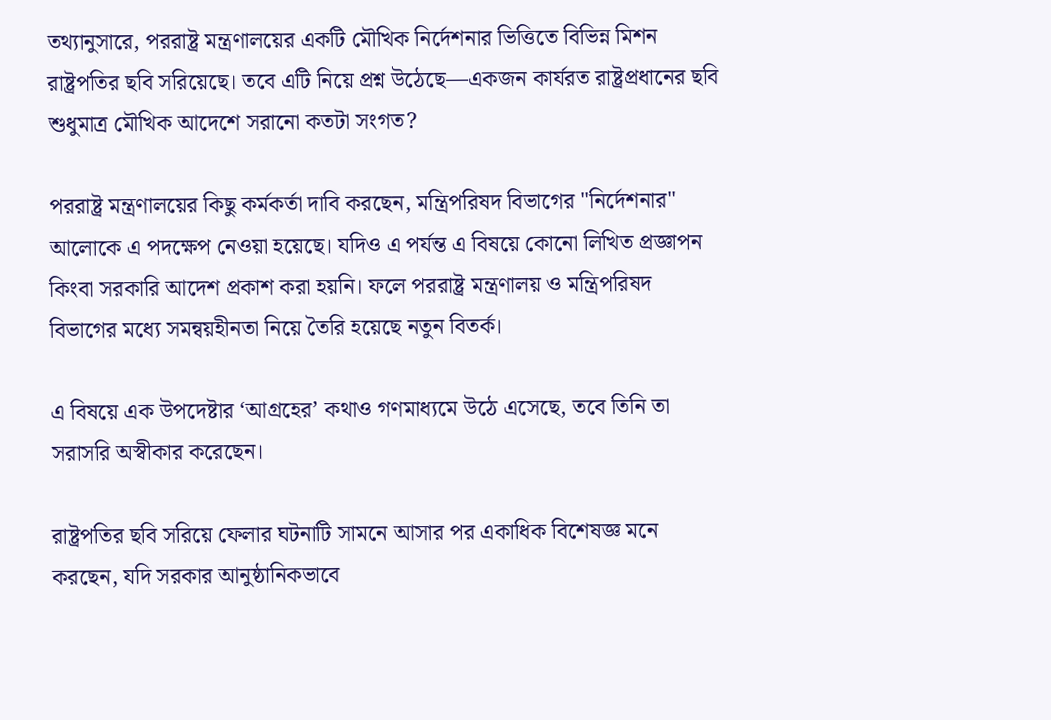তথ্যানুসারে, পররাষ্ট্র মন্ত্রণালয়ের একটি মৌখিক নির্দেশনার ভিত্তিতে বিভিন্ন মিশন রাষ্ট্রপতির ছবি সরিয়েছে। তবে এটি নিয়ে প্রশ্ন উঠেছে—একজন কার্যরত রাষ্ট্রপ্রধানের ছবি শুধুমাত্র মৌখিক আদেশে সরানো কতটা সংগত?

পররাষ্ট্র মন্ত্রণালয়ের কিছু কর্মকর্তা দাবি করছেন, মন্ত্রিপরিষদ বিভাগের "নির্দেশনার" আলোকে এ পদক্ষেপ নেওয়া হয়েছে। যদিও এ পর্যন্ত এ বিষয়ে কোনো লিখিত প্রজ্ঞাপন কিংবা সরকারি আদেশ প্রকাশ করা হয়নি। ফলে পররাষ্ট্র মন্ত্রণালয় ও মন্ত্রিপরিষদ বিভাগের মধ্যে সমন্বয়হীনতা নিয়ে তৈরি হয়েছে নতুন বিতর্ক।

এ বিষয়ে এক উপদেষ্টার ‘আগ্রহের’ কথাও গণমাধ্যমে উঠে এসেছে, তবে তিনি তা সরাসরি অস্বীকার করেছেন।

রাষ্ট্রপতির ছবি সরিয়ে ফেলার ঘটনাটি সামনে আসার পর একাধিক বিশেষজ্ঞ মনে করছেন, যদি সরকার আনুষ্ঠানিকভাবে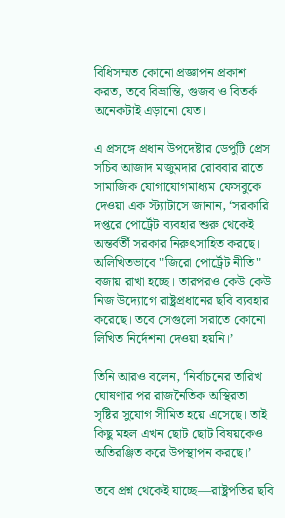বিধিসম্মত কোনো প্রজ্ঞাপন প্রকাশ করত, তবে বিভ্রান্তি, গুজব ও বিতর্ক অনেকটাই এড়ানো যেত।

এ প্রসঙ্গে প্রধান উপদেষ্টার ডেপুটি প্রেস সচিব আজাদ মজুমদার রোববার রাতে সামাজিক যোগাযোগমাধ্যম ফেসবুকে দেওয়া এক স্ট্যাটাসে জানান, ‘সরকারি দপ্তরে পোর্ট্রেট ব্যবহার শুরু থেকেই অন্তর্বর্তী সরকার নিরুৎসাহিত করছে। অলিখিতভাবে "জিরো পোর্ট্রেট নীতি" বজায় রাখা হচ্ছে। তারপরও কেউ কেউ নিজ উদ্যোগে রাষ্ট্রপ্রধানের ছবি ব্যবহার করেছে। তবে সেগুলো সরাতে কোনো লিখিত নির্দেশনা দেওয়া হয়নি।’

তিনি আরও বলেন, ‘নির্বাচনের তারিখ ঘোষণার পর রাজনৈতিক অস্থিরতা সৃষ্টির সুযোগ সীমিত হয়ে এসেছে। তাই কিছু মহল এখন ছোট ছোট বিষয়কেও অতিরঞ্জিত করে উপস্থাপন করছে।’

তবে প্রশ্ন থেকেই যাচ্ছে—রাষ্ট্রপতির ছবি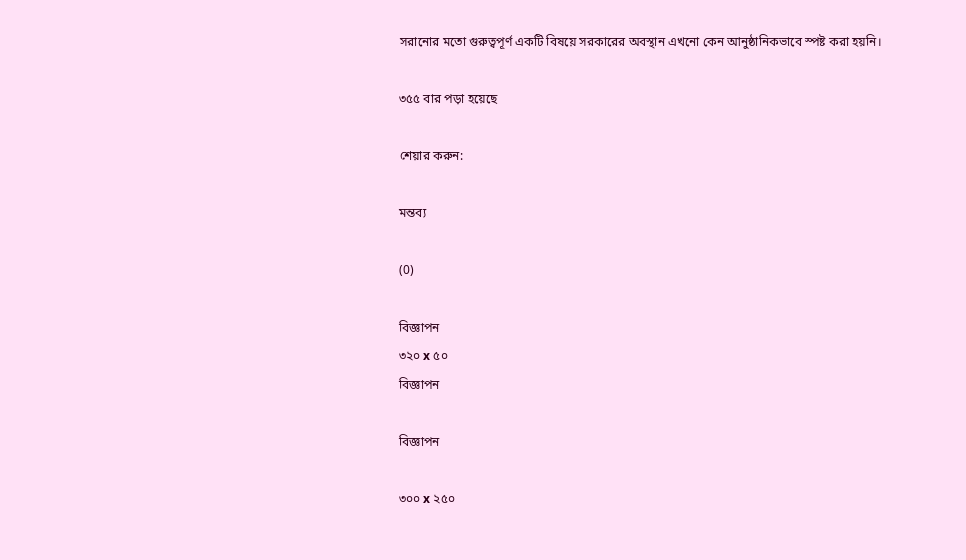সরানোর মতো গুরুত্বপূর্ণ একটি বিষয়ে সরকারের অবস্থান এখনো কেন আনুষ্ঠানিকভাবে স্পষ্ট করা হয়নি।

৩৫৫ বার পড়া হয়েছে

শেয়ার করুন:

মন্তব্য

(0)

বিজ্ঞাপন
৩২০ x ৫০
বিজ্ঞাপন

বিজ্ঞাপন

৩০০ x ২৫০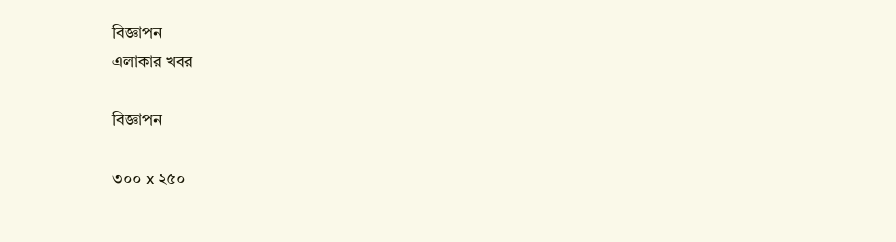বিজ্ঞাপন
এলাকার খবর

বিজ্ঞাপন

৩০০ x ২৫০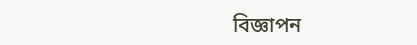বিজ্ঞাপন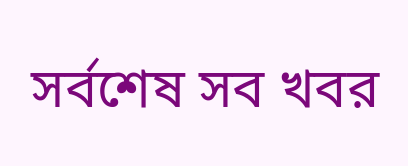সর্বশেষ সব খবর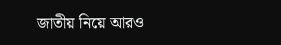জাতীয় নিয়ে আরও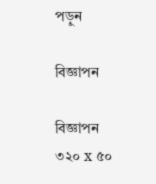পড়ুন

বিজ্ঞাপন

বিজ্ঞাপন
৩২০ x ৫০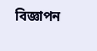বিজ্ঞাপন